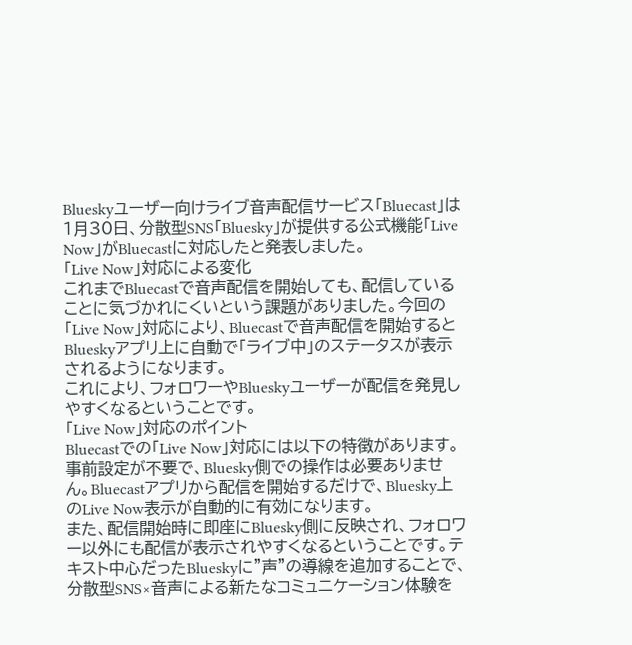Blueskyユーザー向けライブ音声配信サービス「Bluecast」は1月30日、分散型SNS「Bluesky」が提供する公式機能「Live Now」がBluecastに対応したと発表しました。
「Live Now」対応による変化
これまでBluecastで音声配信を開始しても、配信していることに気づかれにくいという課題がありました。今回の「Live Now」対応により、Bluecastで音声配信を開始するとBlueskyアプリ上に自動で「ライブ中」のステータスが表示されるようになります。
これにより、フォロワーやBlueskyユーザーが配信を発見しやすくなるということです。
「Live Now」対応のポイント
Bluecastでの「Live Now」対応には以下の特徴があります。
事前設定が不要で、Bluesky側での操作は必要ありません。Bluecastアプリから配信を開始するだけで、Bluesky上のLive Now表示が自動的に有効になります。
また、配信開始時に即座にBluesky側に反映され、フォロワー以外にも配信が表示されやすくなるということです。テキスト中心だったBlueskyに”声”の導線を追加することで、分散型SNS×音声による新たなコミュニケーション体験を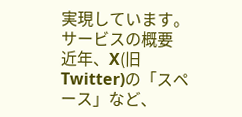実現しています。
サービスの概要
近年、X(旧Twitter)の「スペース」など、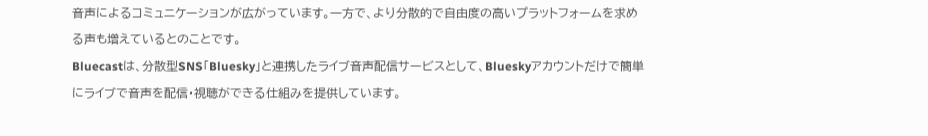音声によるコミュニケーションが広がっています。一方で、より分散的で自由度の高いプラットフォームを求める声も増えているとのことです。
Bluecastは、分散型SNS「Bluesky」と連携したライブ音声配信サービスとして、Blueskyアカウントだけで簡単にライブで音声を配信・視聴ができる仕組みを提供しています。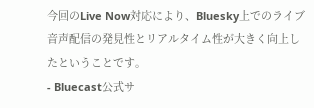今回のLive Now対応により、Bluesky上でのライブ音声配信の発見性とリアルタイム性が大きく向上したということです。
- Bluecast公式サ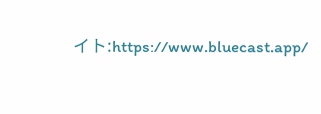イト:https://www.bluecast.app/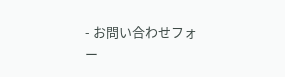- お問い合わせフォー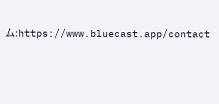ム:https://www.bluecast.app/contact